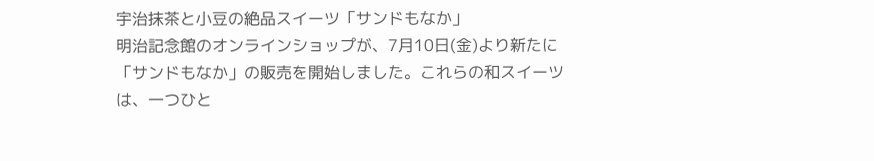宇治抹茶と小豆の絶品スイーツ「サンドもなか」
明治記念館のオンラインショップが、7月10日(金)より新たに「サンドもなか」の販売を開始しました。これらの和スイーツは、一つひと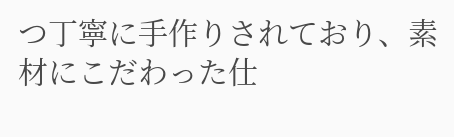つ丁寧に手作りされており、素材にこだわった仕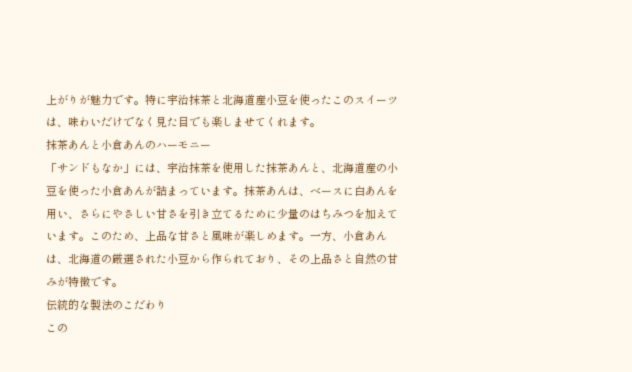上がりが魅力です。特に宇治抹茶と北海道産小豆を使ったこのスイーツは、味わいだけでなく見た目でも楽しませてくれます。
抹茶あんと小倉あんのハーモニー
「サンドもなか」には、宇治抹茶を使用した抹茶あんと、北海道産の小豆を使った小倉あんが詰まっています。抹茶あんは、ベースに白あんを用い、さらにやさしい甘さを引き立てるために少量のはちみつを加えています。このため、上品な甘さと風味が楽しめます。一方、小倉あんは、北海道の厳選された小豆から作られており、その上品さと自然の甘みが特徴です。
伝統的な製法のこだわり
この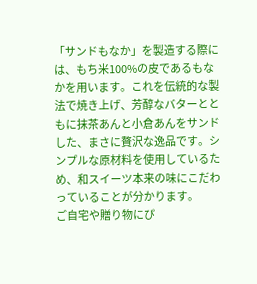「サンドもなか」を製造する際には、もち米100%の皮であるもなかを用います。これを伝統的な製法で焼き上げ、芳醇なバターとともに抹茶あんと小倉あんをサンドした、まさに贅沢な逸品です。シンプルな原材料を使用しているため、和スイーツ本来の味にこだわっていることが分かります。
ご自宅や贈り物にぴ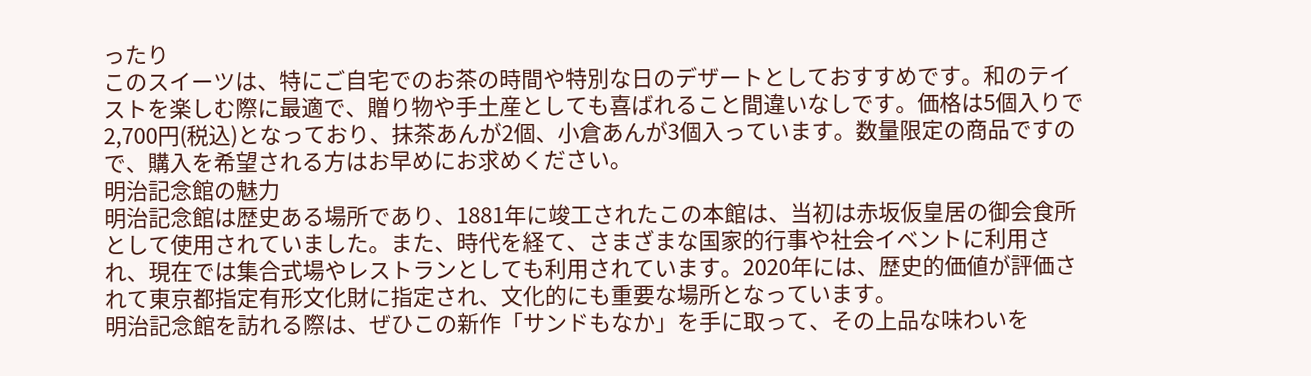ったり
このスイーツは、特にご自宅でのお茶の時間や特別な日のデザートとしておすすめです。和のテイストを楽しむ際に最適で、贈り物や手土産としても喜ばれること間違いなしです。価格は5個入りで2,700円(税込)となっており、抹茶あんが2個、小倉あんが3個入っています。数量限定の商品ですので、購入を希望される方はお早めにお求めください。
明治記念館の魅力
明治記念館は歴史ある場所であり、1881年に竣工されたこの本館は、当初は赤坂仮皇居の御会食所として使用されていました。また、時代を経て、さまざまな国家的行事や社会イベントに利用され、現在では集合式場やレストランとしても利用されています。2020年には、歴史的価値が評価されて東京都指定有形文化財に指定され、文化的にも重要な場所となっています。
明治記念館を訪れる際は、ぜひこの新作「サンドもなか」を手に取って、その上品な味わいを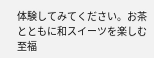体験してみてください。お茶とともに和スイーツを楽しむ至福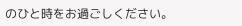のひと時をお過ごしください。